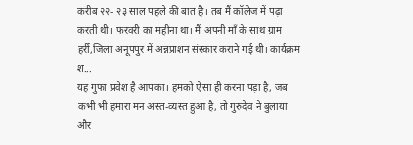करीब २२- २३ साल पहले की बात है। तब मैं कॉलेज में पढ़ा करती थी। फरवरी का महीना था। मैं अपनी माँ के साथ ग्राम हर्री,जिला अनूपपुर में अन्नप्राशन संस्कार कराने गई थी। कार्यक्रम श...
यह गुफा प्रवेश है आपका। हमको ऐसा ही करना पड़ा है, जब कभी भी हमारा मन अस्त-व्यस्त हुआ है, तो गुरुदेव ने बुलाया और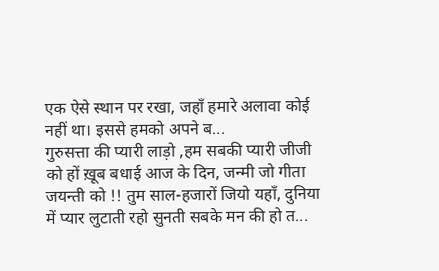एक ऐसे स्थान पर रखा, जहाँ हमारे अलावा कोई नहीं था। इससे हमको अपने ब...
गुरुसत्ता की प्यारी लाड़ो ,हम सबकी प्यारी जीजी को हों ख़ूब बधाई आज के दिन, जन्मी जो गीता जयन्ती को !! तुम साल-हजारों जियो यहाँ, दुनिया में प्यार लुटाती रहो सुनती सबके मन की हो त...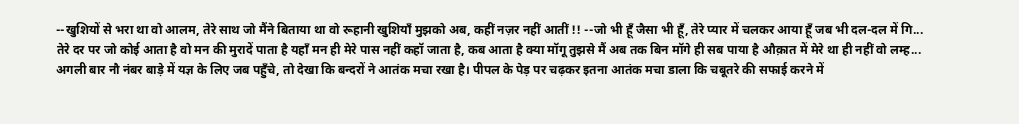--खुशियों से भरा था वो आलम, तेरे साथ जो मैंने बिताया था वो रूहानी खुशियाँ मुझको अब, कहीं नज़र नहीं आतीं !! --जो भी हूँ जैसा भी हूँ, तेरे प्यार में चलकर आया हूँ जब भी दल-दल में गि...
तेरे दर पर जो कोई आता है वो मन की मुरादें पाता है यहाँ मन ही मेरे पास नहीं कहॉ जाता है, कब आता है क्या मॉगू तुझसे मैं अब तक बिन मॉगे ही सब पाया है औक़ात में मेरे था ही नहीं वो लम्ह...
अगली बार नौ नंबर बाड़े में यज्ञ के लिए जब पहुँचे, तो देखा कि बन्दरों ने आतंक मचा रखा है। पीपल के पेड़ पर चढ़कर इतना आतंक मचा डाला कि चबूतरे की सफाई करने में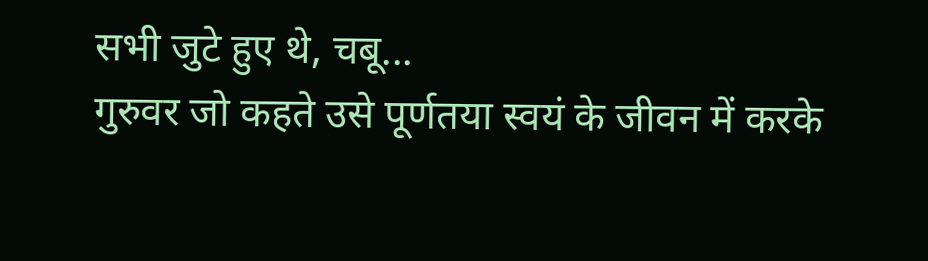सभी जुटे हुए थे, चबू...
गुरुवर जो कहते उसे पूर्णतया स्वयं के जीवन में करके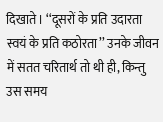दिखाते। ‘‘दूसरों के प्रति उदारता स्वयं के प्रति कठोरता’’ उनके जीवन में सतत चरितार्थ तो थी ही, किन्तु उस समय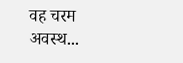वह चरम अवस्थ...